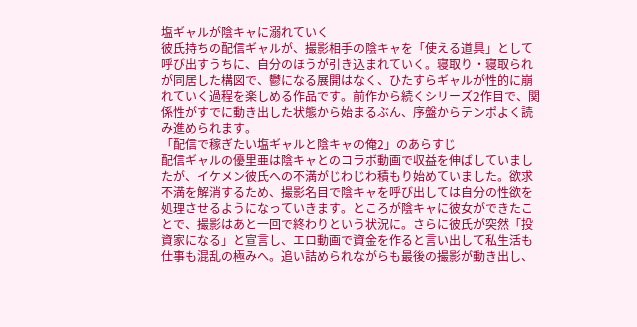塩ギャルが陰キャに溺れていく
彼氏持ちの配信ギャルが、撮影相手の陰キャを「使える道具」として呼び出すうちに、自分のほうが引き込まれていく。寝取り・寝取られが同居した構図で、鬱になる展開はなく、ひたすらギャルが性的に崩れていく過程を楽しめる作品です。前作から続くシリーズ2作目で、関係性がすでに動き出した状態から始まるぶん、序盤からテンポよく読み進められます。
「配信で稼ぎたい塩ギャルと陰キャの俺2」のあらすじ
配信ギャルの優里亜は陰キャとのコラボ動画で収益を伸ばしていましたが、イケメン彼氏への不満がじわじわ積もり始めていました。欲求不満を解消するため、撮影名目で陰キャを呼び出しては自分の性欲を処理させるようになっていきます。ところが陰キャに彼女ができたことで、撮影はあと一回で終わりという状況に。さらに彼氏が突然「投資家になる」と宣言し、エロ動画で資金を作ると言い出して私生活も仕事も混乱の極みへ。追い詰められながらも最後の撮影が動き出し、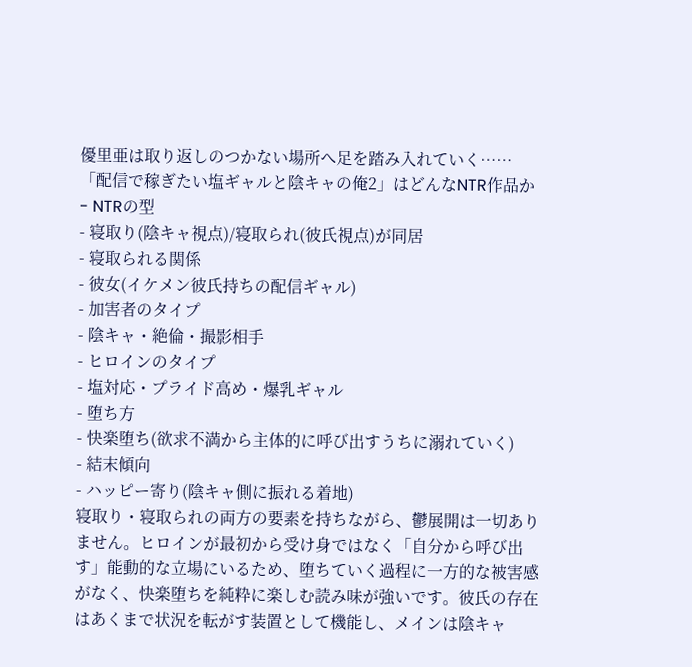優里亜は取り返しのつかない場所へ足を踏み入れていく……
「配信で稼ぎたい塩ギャルと陰キャの俺2」はどんなNTR作品か
- NTRの型
- 寝取り(陰キャ視点)/寝取られ(彼氏視点)が同居
- 寝取られる関係
- 彼女(イケメン彼氏持ちの配信ギャル)
- 加害者のタイプ
- 陰キャ・絶倫・撮影相手
- ヒロインのタイプ
- 塩対応・プライド高め・爆乳ギャル
- 堕ち方
- 快楽堕ち(欲求不満から主体的に呼び出すうちに溺れていく)
- 結末傾向
- ハッピー寄り(陰キャ側に振れる着地)
寝取り・寝取られの両方の要素を持ちながら、鬱展開は一切ありません。ヒロインが最初から受け身ではなく「自分から呼び出す」能動的な立場にいるため、堕ちていく過程に一方的な被害感がなく、快楽堕ちを純粋に楽しむ読み味が強いです。彼氏の存在はあくまで状況を転がす装置として機能し、メインは陰キャ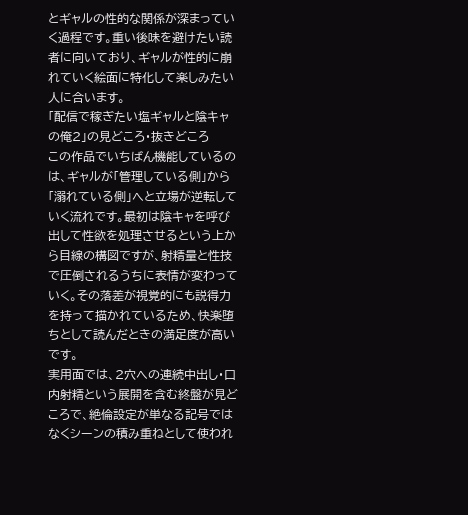とギャルの性的な関係が深まっていく過程です。重い後味を避けたい読者に向いており、ギャルが性的に崩れていく絵面に特化して楽しみたい人に合います。
「配信で稼ぎたい塩ギャルと陰キャの俺2」の見どころ・抜きどころ
この作品でいちばん機能しているのは、ギャルが「管理している側」から「溺れている側」へと立場が逆転していく流れです。最初は陰キャを呼び出して性欲を処理させるという上から目線の構図ですが、射精量と性技で圧倒されるうちに表情が変わっていく。その落差が視覚的にも説得力を持って描かれているため、快楽堕ちとして読んだときの満足度が高いです。
実用面では、2穴への連続中出し・口内射精という展開を含む終盤が見どころで、絶倫設定が単なる記号ではなくシーンの積み重ねとして使われ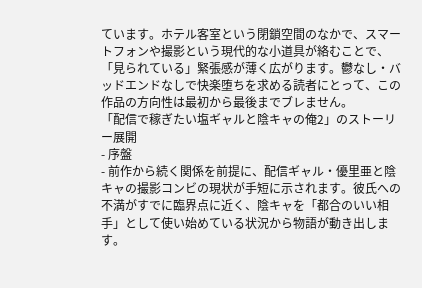ています。ホテル客室という閉鎖空間のなかで、スマートフォンや撮影という現代的な小道具が絡むことで、「見られている」緊張感が薄く広がります。鬱なし・バッドエンドなしで快楽堕ちを求める読者にとって、この作品の方向性は最初から最後までブレません。
「配信で稼ぎたい塩ギャルと陰キャの俺2」のストーリー展開
- 序盤
- 前作から続く関係を前提に、配信ギャル・優里亜と陰キャの撮影コンビの現状が手短に示されます。彼氏への不満がすでに臨界点に近く、陰キャを「都合のいい相手」として使い始めている状況から物語が動き出します。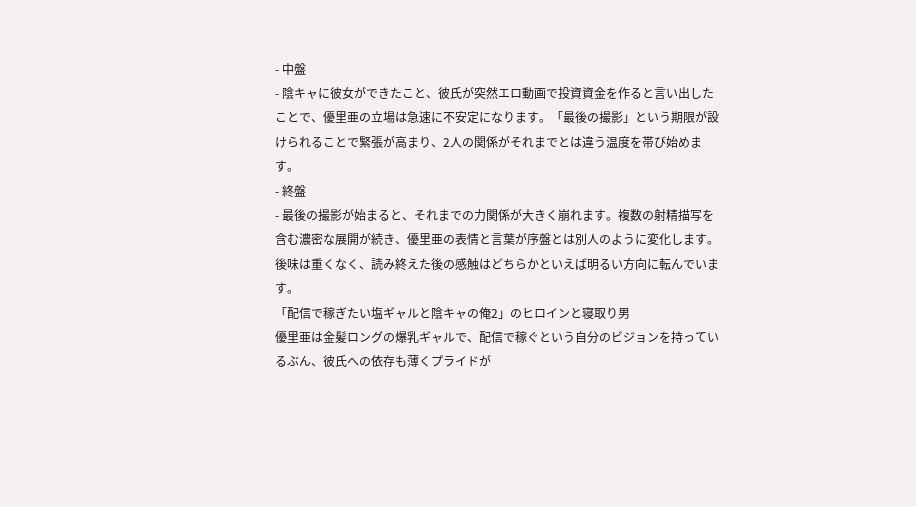- 中盤
- 陰キャに彼女ができたこと、彼氏が突然エロ動画で投資資金を作ると言い出したことで、優里亜の立場は急速に不安定になります。「最後の撮影」という期限が設けられることで緊張が高まり、2人の関係がそれまでとは違う温度を帯び始めます。
- 終盤
- 最後の撮影が始まると、それまでの力関係が大きく崩れます。複数の射精描写を含む濃密な展開が続き、優里亜の表情と言葉が序盤とは別人のように変化します。後味は重くなく、読み終えた後の感触はどちらかといえば明るい方向に転んでいます。
「配信で稼ぎたい塩ギャルと陰キャの俺2」のヒロインと寝取り男
優里亜は金髪ロングの爆乳ギャルで、配信で稼ぐという自分のビジョンを持っているぶん、彼氏への依存も薄くプライドが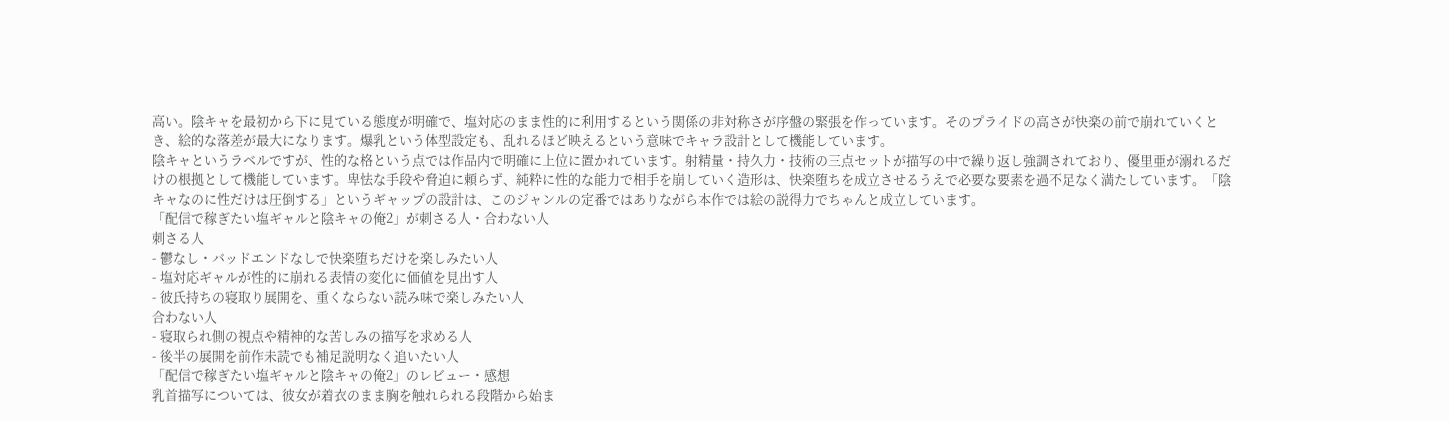高い。陰キャを最初から下に見ている態度が明確で、塩対応のまま性的に利用するという関係の非対称さが序盤の緊張を作っています。そのプライドの高さが快楽の前で崩れていくとき、絵的な落差が最大になります。爆乳という体型設定も、乱れるほど映えるという意味でキャラ設計として機能しています。
陰キャというラベルですが、性的な格という点では作品内で明確に上位に置かれています。射精量・持久力・技術の三点セットが描写の中で繰り返し強調されており、優里亜が溺れるだけの根拠として機能しています。卑怯な手段や脅迫に頼らず、純粋に性的な能力で相手を崩していく造形は、快楽堕ちを成立させるうえで必要な要素を過不足なく満たしています。「陰キャなのに性だけは圧倒する」というギャップの設計は、このジャンルの定番ではありながら本作では絵の説得力でちゃんと成立しています。
「配信で稼ぎたい塩ギャルと陰キャの俺2」が刺さる人・合わない人
刺さる人
- 鬱なし・バッドエンドなしで快楽堕ちだけを楽しみたい人
- 塩対応ギャルが性的に崩れる表情の変化に価値を見出す人
- 彼氏持ちの寝取り展開を、重くならない読み味で楽しみたい人
合わない人
- 寝取られ側の視点や精神的な苦しみの描写を求める人
- 後半の展開を前作未読でも補足説明なく追いたい人
「配信で稼ぎたい塩ギャルと陰キャの俺2」のレビュー・感想
乳首描写については、彼女が着衣のまま胸を触れられる段階から始ま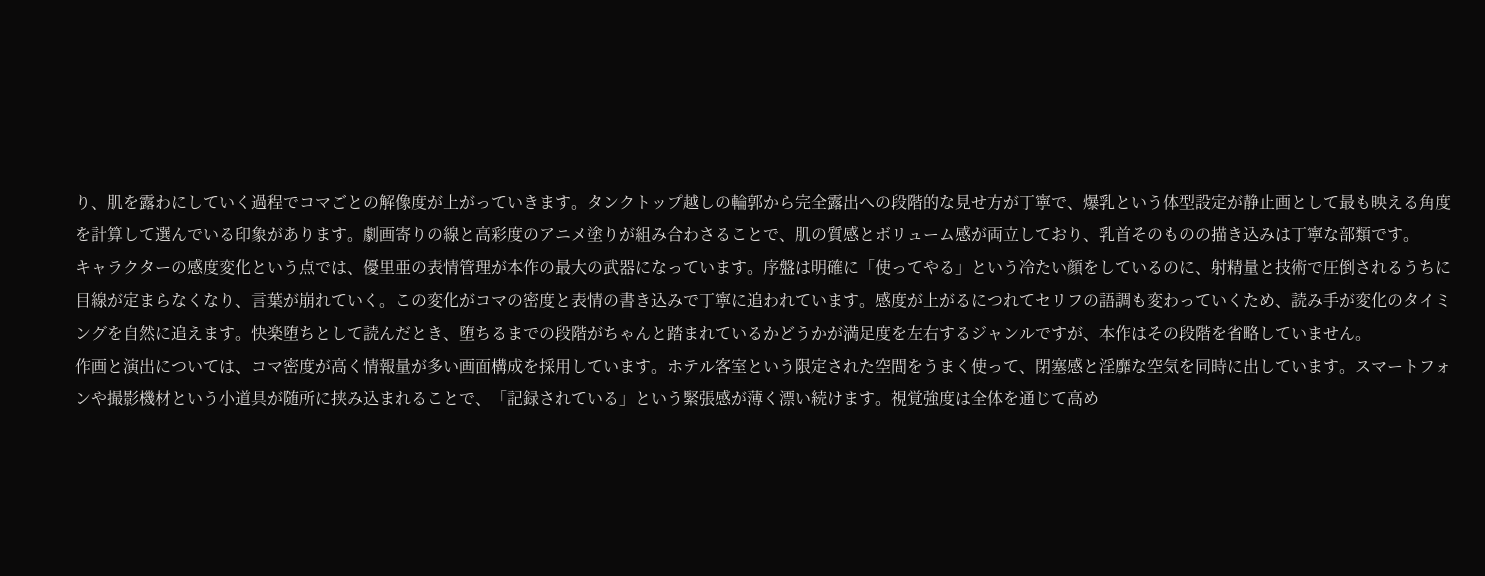り、肌を露わにしていく過程でコマごとの解像度が上がっていきます。タンクトップ越しの輪郭から完全露出への段階的な見せ方が丁寧で、爆乳という体型設定が静止画として最も映える角度を計算して選んでいる印象があります。劇画寄りの線と高彩度のアニメ塗りが組み合わさることで、肌の質感とボリューム感が両立しており、乳首そのものの描き込みは丁寧な部類です。
キャラクターの感度変化という点では、優里亜の表情管理が本作の最大の武器になっています。序盤は明確に「使ってやる」という冷たい顔をしているのに、射精量と技術で圧倒されるうちに目線が定まらなくなり、言葉が崩れていく。この変化がコマの密度と表情の書き込みで丁寧に追われています。感度が上がるにつれてセリフの語調も変わっていくため、読み手が変化のタイミングを自然に追えます。快楽堕ちとして読んだとき、堕ちるまでの段階がちゃんと踏まれているかどうかが満足度を左右するジャンルですが、本作はその段階を省略していません。
作画と演出については、コマ密度が高く情報量が多い画面構成を採用しています。ホテル客室という限定された空間をうまく使って、閉塞感と淫靡な空気を同時に出しています。スマートフォンや撮影機材という小道具が随所に挟み込まれることで、「記録されている」という緊張感が薄く漂い続けます。視覚強度は全体を通じて高め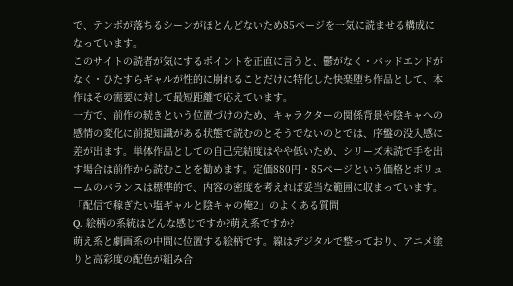で、テンポが落ちるシーンがほとんどないため85ページを一気に読ませる構成になっています。
このサイトの読者が気にするポイントを正直に言うと、鬱がなく・バッドエンドがなく・ひたすらギャルが性的に崩れることだけに特化した快楽堕ち作品として、本作はその需要に対して最短距離で応えています。
一方で、前作の続きという位置づけのため、キャラクターの関係背景や陰キャへの感情の変化に前提知識がある状態で読むのとそうでないのとでは、序盤の没入感に差が出ます。単体作品としての自己完結度はやや低いため、シリーズ未読で手を出す場合は前作から読むことを勧めます。定価880円・85ページという価格とボリュームのバランスは標準的で、内容の密度を考えれば妥当な範囲に収まっています。
「配信で稼ぎたい塩ギャルと陰キャの俺2」のよくある質問
Q. 絵柄の系統はどんな感じですか?萌え系ですか?
萌え系と劇画系の中間に位置する絵柄です。線はデジタルで整っており、アニメ塗りと高彩度の配色が組み合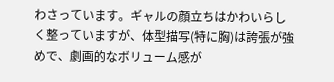わさっています。ギャルの顔立ちはかわいらしく整っていますが、体型描写(特に胸)は誇張が強めで、劇画的なボリューム感が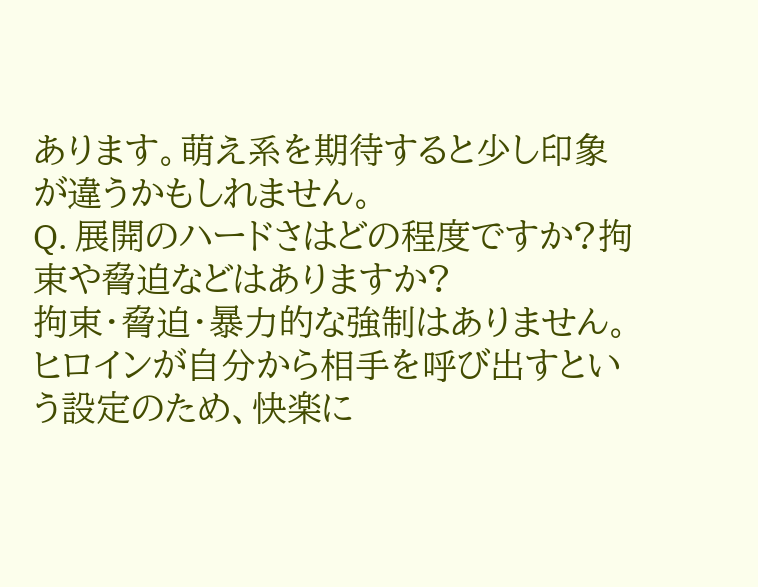あります。萌え系を期待すると少し印象が違うかもしれません。
Q. 展開のハードさはどの程度ですか?拘束や脅迫などはありますか?
拘束・脅迫・暴力的な強制はありません。ヒロインが自分から相手を呼び出すという設定のため、快楽に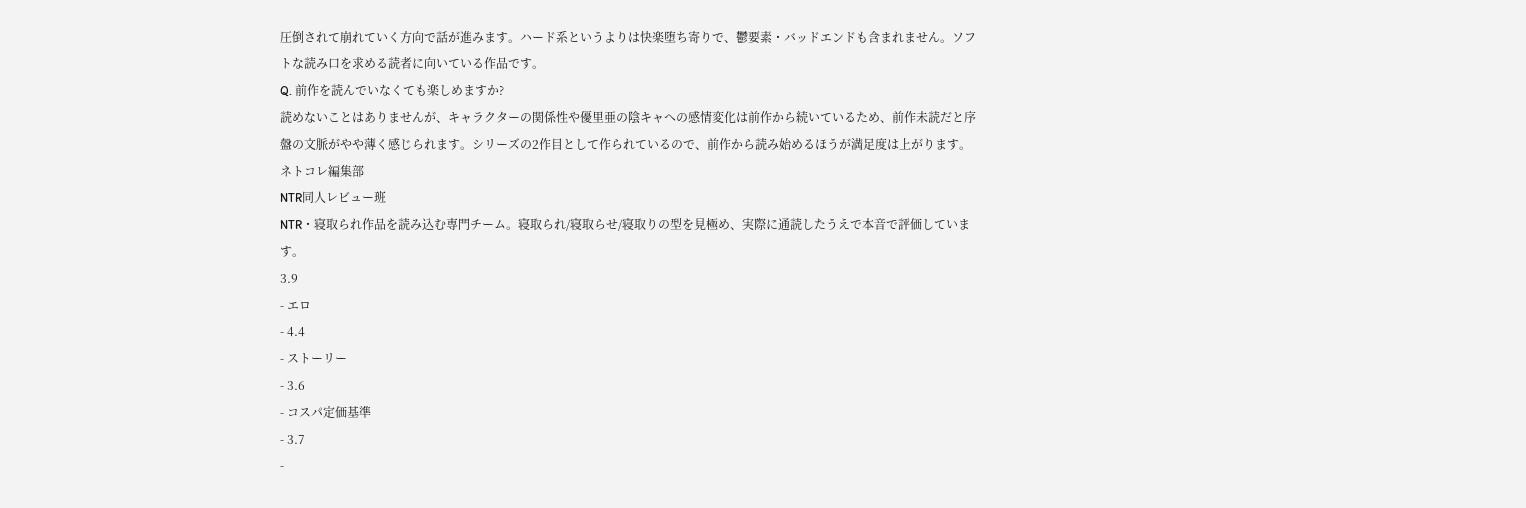圧倒されて崩れていく方向で話が進みます。ハード系というよりは快楽堕ち寄りで、鬱要素・バッドエンドも含まれません。ソフトな読み口を求める読者に向いている作品です。
Q. 前作を読んでいなくても楽しめますか?
読めないことはありませんが、キャラクターの関係性や優里亜の陰キャへの感情変化は前作から続いているため、前作未読だと序盤の文脈がやや薄く感じられます。シリーズの2作目として作られているので、前作から読み始めるほうが満足度は上がります。
ネトコレ編集部
NTR同人レビュー班
NTR・寝取られ作品を読み込む専門チーム。寝取られ/寝取らせ/寝取りの型を見極め、実際に通読したうえで本音で評価しています。
3.9
- エロ
- 4.4
- ストーリー
- 3.6
- コスパ定価基準
- 3.7
-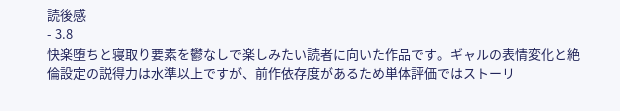読後感
- 3.8
快楽堕ちと寝取り要素を鬱なしで楽しみたい読者に向いた作品です。ギャルの表情変化と絶倫設定の説得力は水準以上ですが、前作依存度があるため単体評価ではストーリ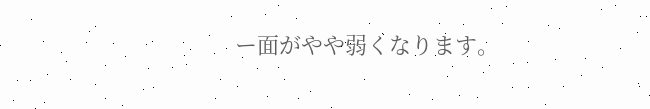ー面がやや弱くなります。